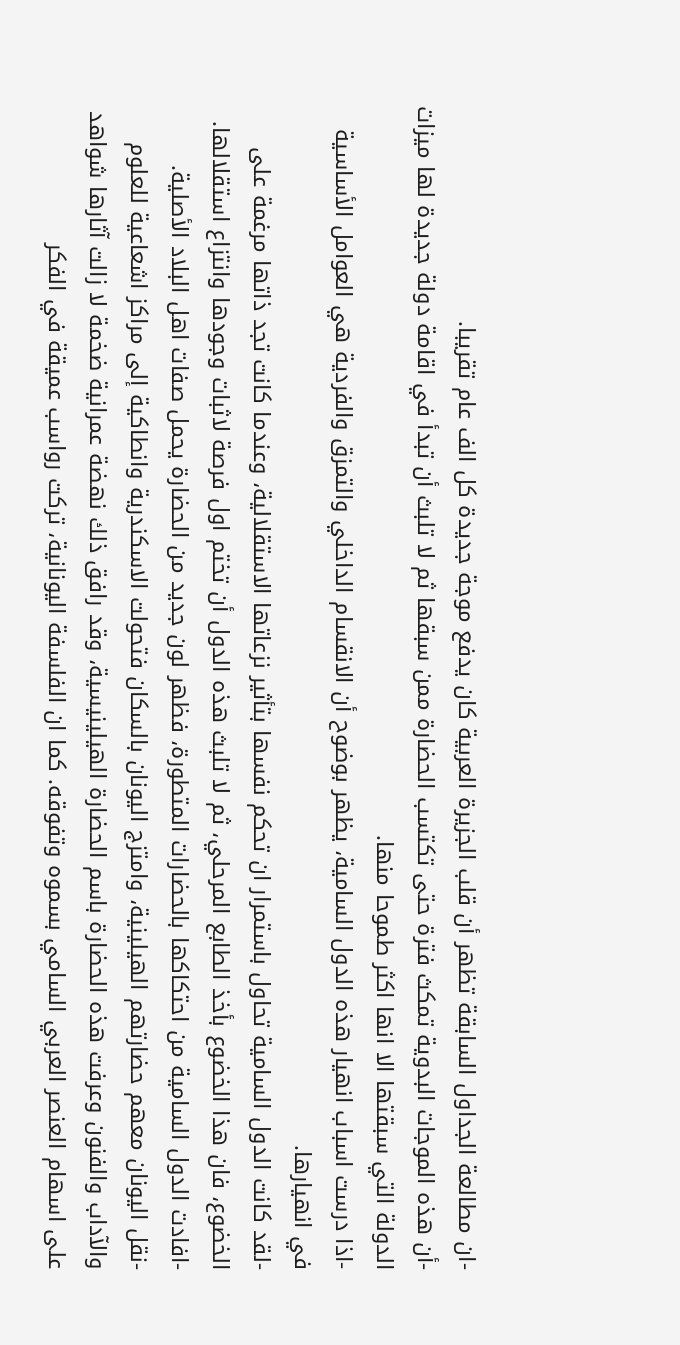-ان مطالعة الجداول السابقة تظهر أن قلب الجزيرة العربية كان يدفع موجة جديدة كل الف عام تقريبا.
-أن هذه الموجات البدوية تمكث فترة حتى تكتسب الحضارة ممن سبقها ثم لا تلبث أن تبدأ في اقامة دولة جديدة لها ميزات الدولة التي سبقتها الا انها اكثر طموحا منها.
-اذا درست اسباب انهيار هذه الدول السامية، يظهر بوضوح أن الانقسام الداخلي والتمزق والفردية هي العوامل الأساسية في انهيارها.
-لقد كانت الدول السامية تحاول باستمرار ان تحكم نفسها بتأثير نزعاتها الاستقلالية، وعندما كانت تجد ذاتها مرغمة على الخضوع، فان هذا الخضوع بأخذ الطابع المرحلي، ثم لا تلبث هذه الدول أن تختم اول فرصة لاثبات وجودها وانتزاع استقلالها.
-افادت الدول السامية من احتكاكها بالحضارات المتطورة، فظهر لون جديد من الحضارة يحمل صفات اهل البلاد الأصلية.
-نقل اليونان معهم حضارتهم الهيلينية، وامتزج اليونان بالسكان فتحولت الاسكندرية وانطاكية إلى مراكز اشعاعية للعلوم والآداب والفنون وعرفت هذه الحضارة باسم الحضارة الهيلينيسية، وقد رافق ذلك نهضة عمرانية ضخمة لا زالت آثارها شواهد على اسهام العنصر العربي السامي بسموه وتفوقه. كما ان الفلسفة اليونانية، تركت رواسب عميقة في الفكر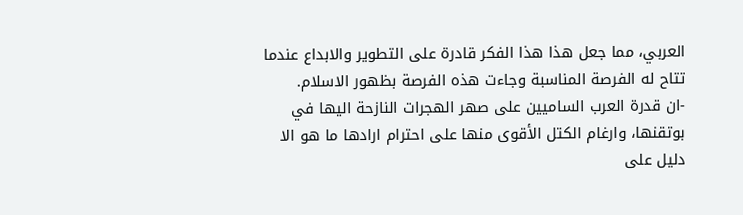العربي، مما جعل هذا هذا الفكر قادرة على التطوير والابداع عندما تتاح له الفرصة المناسبة وجاءت هذه الفرصة بظهور الاسلام.
-ان قدرة العرب الساميين على صهر الهجرات النازحة اليها في بوتقنها، وارغام الكتل الأقوى منها على احترام ارادها ما هو الا دليل على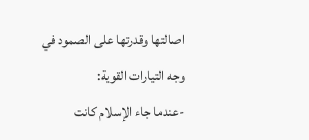اصالتها وقدرتها على الصمود في وجه التيارات القوية:
-عندما جاء الإسلام كانت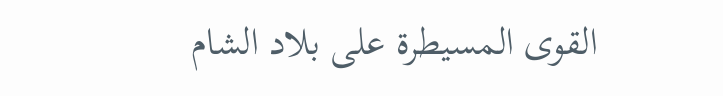القوى المسيطرة على بلاد الشام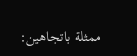ممثلة باتجاهين: